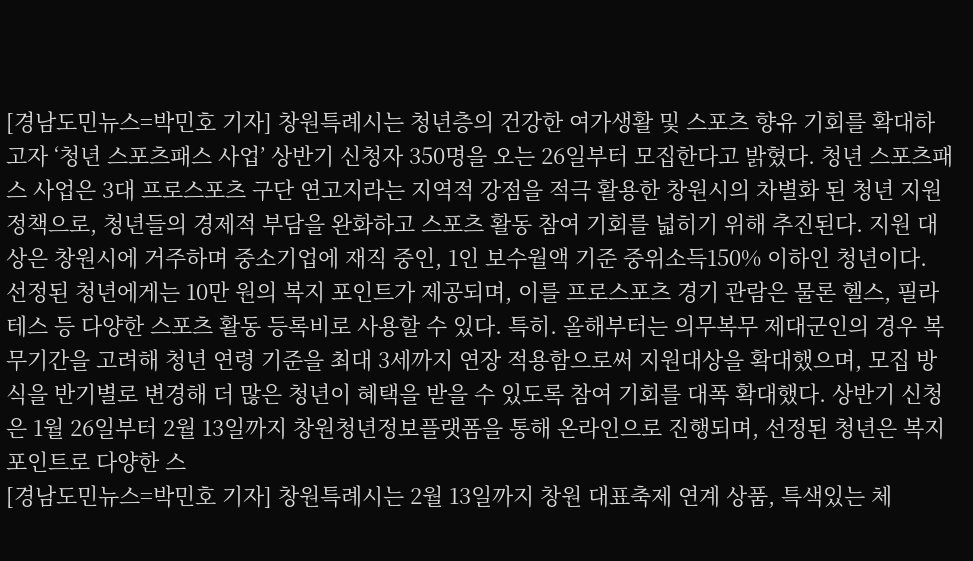[경남도민뉴스=박민호 기자] 창원특례시는 청년층의 건강한 여가생활 및 스포츠 향유 기회를 확대하고자 ‘청년 스포츠패스 사업’ 상반기 신청자 350명을 오는 26일부터 모집한다고 밝혔다. 청년 스포츠패스 사업은 3대 프로스포츠 구단 연고지라는 지역적 강점을 적극 활용한 창원시의 차별화 된 청년 지원정책으로, 청년들의 경제적 부담을 완화하고 스포츠 활동 참여 기회를 넓히기 위해 추진된다. 지원 대상은 창원시에 거주하며 중소기업에 재직 중인, 1인 보수월액 기준 중위소득150% 이하인 청년이다. 선정된 청년에게는 10만 원의 복지 포인트가 제공되며, 이를 프로스포츠 경기 관람은 물론 헬스, 필라테스 등 다양한 스포츠 활동 등록비로 사용할 수 있다. 특히. 올해부터는 의무복무 제대군인의 경우 복무기간을 고려해 청년 연령 기준을 최대 3세까지 연장 적용함으로써 지원대상을 확대했으며, 모집 방식을 반기별로 변경해 더 많은 청년이 혜택을 받을 수 있도록 참여 기회를 대폭 확대했다. 상반기 신청은 1월 26일부터 2월 13일까지 창원청년정보플랫폼을 통해 온라인으로 진행되며, 선정된 청년은 복지 포인트로 다양한 스
[경남도민뉴스=박민호 기자] 창원특례시는 2월 13일까지 창원 대표축제 연계 상품, 특색있는 체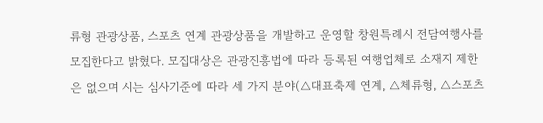류형 관광상품, 스포츠 연계 관광상품을 개발하고 운영할 창원특례시 전담여행사를 모집한다고 밝혔다. 모집대상은 관광진흥법에 따라 등록된 여행업체로 소재지 제한은 없으며 시는 심사기준에 따라 세 가지 분야(△대표축제 연계, △체류형, △스포츠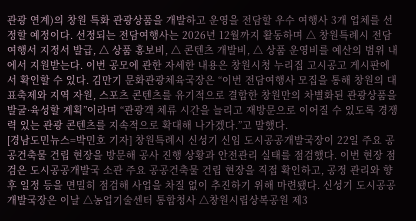관광 연계)의 창원 특화 관광상품을 개발하고 운영을 전담할 우수 여행사 3개 업체를 선정할 예정이다. 선정되는 전담여행사는 2026년 12월까지 활동하며 △ 창원특례시 전담여행서 지정서 발급, △ 상품 홍보비, △ 콘텐츠 개발비, △ 상품 운영비를 예산의 범위 내에서 지원받는다. 이번 공모에 관한 자세한 내용은 창원시청 누리집 고시공고 게시판에서 확인할 수 있다. 김만기 문화관광체육국장은 “이번 전담여행사 모집을 통해 창원의 대표축제와 지역 자원, 스포츠 콘텐츠를 유기적으로 결합한 창원만의 차별화된 관광상품을 발굴·육성할 계획”이라며 “관광객 체류 시간을 늘리고 재방문으로 이어질 수 있도록 경쟁력 있는 관광 콘텐츠를 지속적으로 확대해 나가겠다.”고 말했다.
[경남도민뉴스=박민호 기자] 창원특례시 신성기 신임 도시공공개발국장이 22일 주요 공공건축물 건립 현장을 방문해 공사 진행 상황과 안전관리 실태를 점검했다. 이번 현장 점검은 도시공공개발국 소관 주요 공공건축물 건립 현장을 직접 확인하고, 공정 관리와 향후 일정 등을 면밀히 점검해 사업을 차질 없이 추진하기 위해 마련됐다. 신성기 도시공공개발국장은 이날 △농업기술센터 통합청사 △창원시립상복공원 제3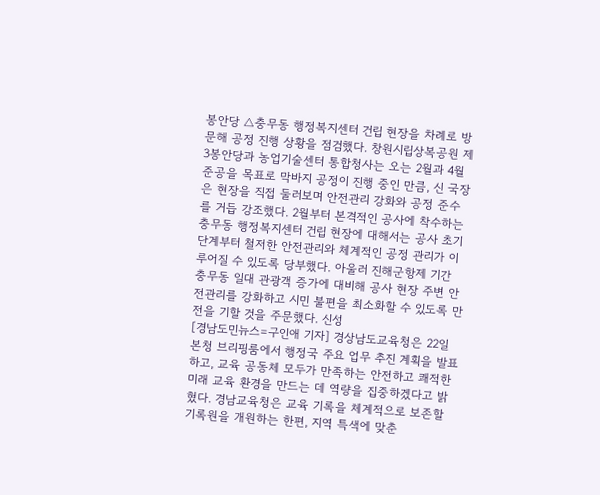봉안당 △충무동 행정복지센터 건립 현장을 차례로 방문해 공정 진행 상황을 점검했다. 창원시립상복공원 제3봉안당과 농업기술센터 통합청사는 오는 2월과 4월 준공을 목표로 막바지 공정이 진행 중인 만큼, 신 국장은 현장을 직접 둘러보며 안전관리 강화와 공정 준수를 거듭 강조했다. 2월부터 본격적인 공사에 착수하는 충무동 행정복지센터 건립 현장에 대해서는 공사 초기 단계부터 철저한 안전관리와 체계적인 공정 관리가 이루어질 수 있도록 당부했다. 아울러 진해군항제 기간 충무동 일대 관광객 증가에 대비해 공사 현장 주변 안전관리를 강화하고 시민 불편을 최소화할 수 있도록 만전을 기할 것을 주문했다. 신성
[경남도민뉴스=구인애 기자] 경상남도교육청은 22일 본청 브리핑룸에서 행정국 주요 업무 추진 계획을 발표하고, 교육 공동체 모두가 만족하는 안전하고 쾌적한 미래 교육 환경을 만드는 데 역량을 집중하겠다고 밝혔다. 경남교육청은 교육 기록을 체계적으로 보존할 기록원을 개원하는 한편, 지역 특색에 맞춘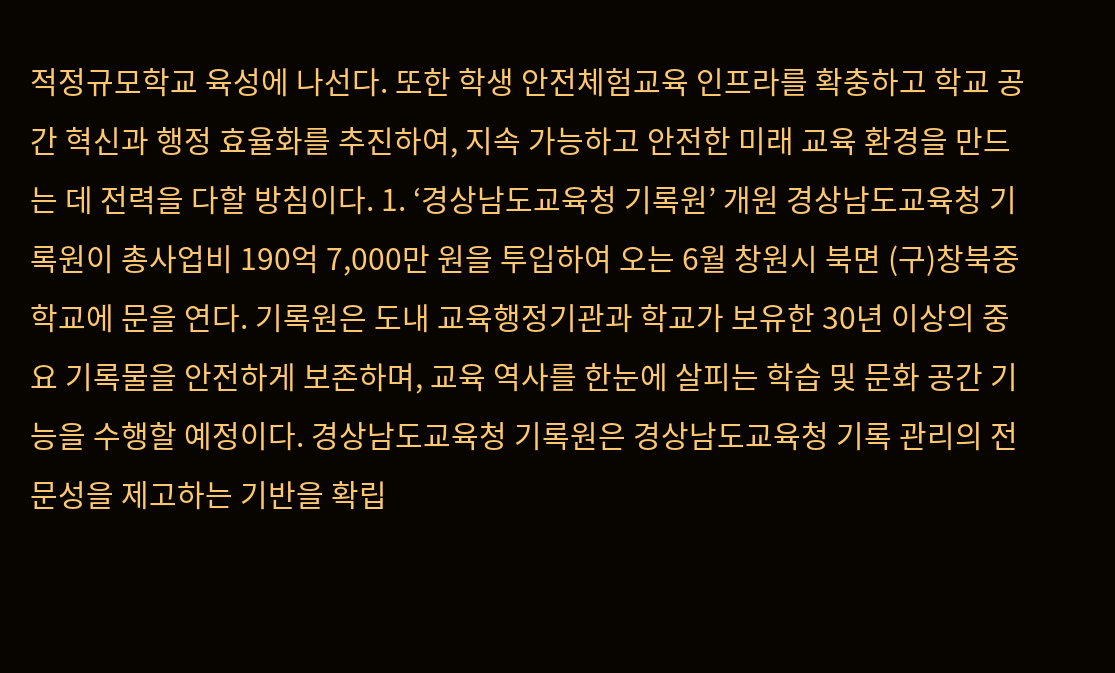적정규모학교 육성에 나선다. 또한 학생 안전체험교육 인프라를 확충하고 학교 공간 혁신과 행정 효율화를 추진하여, 지속 가능하고 안전한 미래 교육 환경을 만드는 데 전력을 다할 방침이다. 1. ‘경상남도교육청 기록원’ 개원 경상남도교육청 기록원이 총사업비 190억 7,000만 원을 투입하여 오는 6월 창원시 북면 (구)창북중학교에 문을 연다. 기록원은 도내 교육행정기관과 학교가 보유한 30년 이상의 중요 기록물을 안전하게 보존하며, 교육 역사를 한눈에 살피는 학습 및 문화 공간 기능을 수행할 예정이다. 경상남도교육청 기록원은 경상남도교육청 기록 관리의 전문성을 제고하는 기반을 확립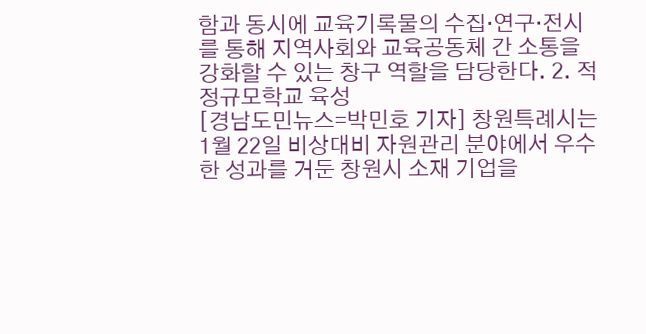함과 동시에 교육기록물의 수집·연구·전시를 통해 지역사회와 교육공동체 간 소통을 강화할 수 있는 창구 역할을 담당한다. 2. 적정규모학교 육성
[경남도민뉴스=박민호 기자] 창원특례시는 1월 22일 비상대비 자원관리 분야에서 우수한 성과를 거둔 창원시 소재 기업을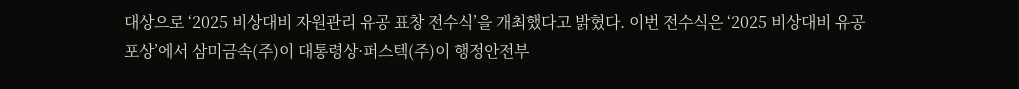대상으로 ‘2025 비상대비 자원관리 유공 표창 전수식’을 개최했다고 밝혔다. 이번 전수식은 ‘2025 비상대비 유공 포상’에서 삼미금속(주)이 대통령상·퍼스텍(주)이 행정안전부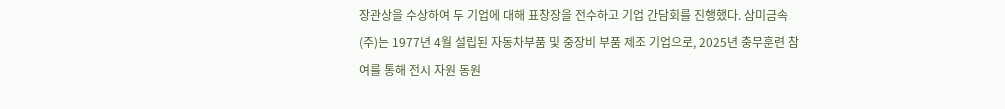장관상을 수상하여 두 기업에 대해 표창장을 전수하고 기업 간담회를 진행했다. 삼미금속(주)는 1977년 4월 설립된 자동차부품 및 중장비 부품 제조 기업으로, 2025년 충무훈련 참여를 통해 전시 자원 동원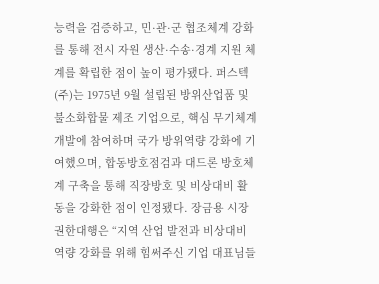능력을 검증하고, 민·관·군 협조체계 강화를 통해 전시 자원 생산·수송·경계 지원 체계를 확립한 점이 높이 평가됐다. 퍼스텍(주)는 1975년 9월 설립된 방위산업품 및 불소화합물 제조 기업으로, 핵심 무기체계 개발에 참여하며 국가 방위역량 강화에 기여했으며, 합동방호점검과 대드론 방호체계 구축을 통해 직장방호 및 비상대비 활동을 강화한 점이 인정됐다. 장금용 시장권한대행은 “지역 산업 발전과 비상대비 역량 강화를 위해 힘써주신 기업 대표님들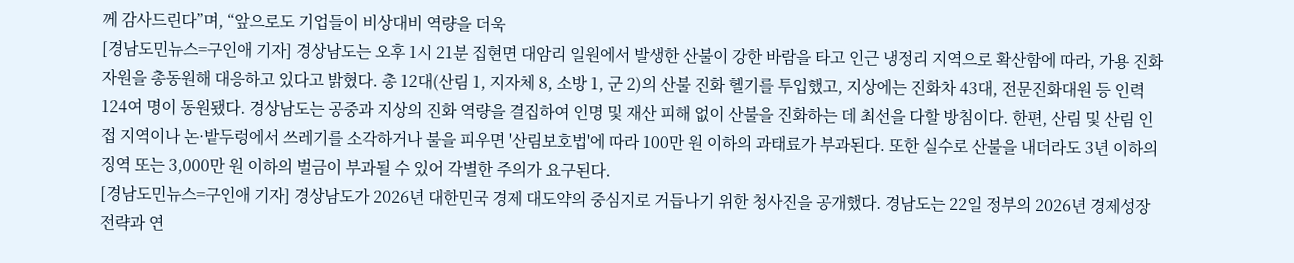께 감사드린다”며, “앞으로도 기업들이 비상대비 역량을 더욱
[경남도민뉴스=구인애 기자] 경상남도는 오후 1시 21분 집현면 대암리 일원에서 발생한 산불이 강한 바람을 타고 인근 냉정리 지역으로 확산함에 따라, 가용 진화 자원을 총동원해 대응하고 있다고 밝혔다. 총 12대(산림 1, 지자체 8, 소방 1, 군 2)의 산불 진화 헬기를 투입했고, 지상에는 진화차 43대, 전문진화대원 등 인력 124여 명이 동원됐다. 경상남도는 공중과 지상의 진화 역량을 결집하여 인명 및 재산 피해 없이 산불을 진화하는 데 최선을 다할 방침이다. 한편, 산림 및 산림 인접 지역이나 논·밭두렁에서 쓰레기를 소각하거나 불을 피우면 '산림보호법'에 따라 100만 원 이하의 과태료가 부과된다. 또한 실수로 산불을 내더라도 3년 이하의 징역 또는 3,000만 원 이하의 벌금이 부과될 수 있어 각별한 주의가 요구된다.
[경남도민뉴스=구인애 기자] 경상남도가 2026년 대한민국 경제 대도약의 중심지로 거듭나기 위한 청사진을 공개했다. 경남도는 22일 정부의 2026년 경제성장전략과 연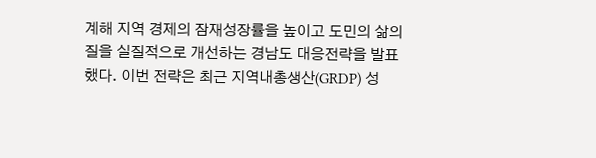계해 지역 경제의 잠재성장률을 높이고 도민의 삶의 질을 실질적으로 개선하는 경남도 대응전략을 발표했다. 이번 전략은 최근 지역내총생산(GRDP) 성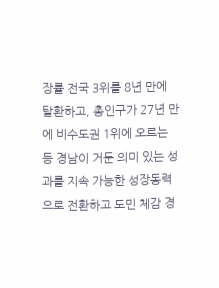장률 전국 3위를 8년 만에 탈환하고, 총인구가 27년 만에 비수도권 1위에 오르는 등 경남이 거둔 의미 있는 성과를 지속 가능한 성장동력으로 전환하고 도민 체감 경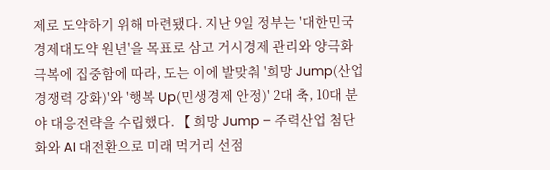제로 도약하기 위해 마련됐다. 지난 9일 정부는 '대한민국 경제대도약 원년'을 목표로 삼고 거시경제 관리와 양극화 극복에 집중함에 따라, 도는 이에 발맞춰 '희망 Jump(산업경쟁력 강화)'와 '행복 Up(민생경제 안정)' 2대 축, 10대 분야 대응전략을 수립했다. 【 희망 Jump – 주력산업 첨단화와 AI 대전환으로 미래 먹거리 선점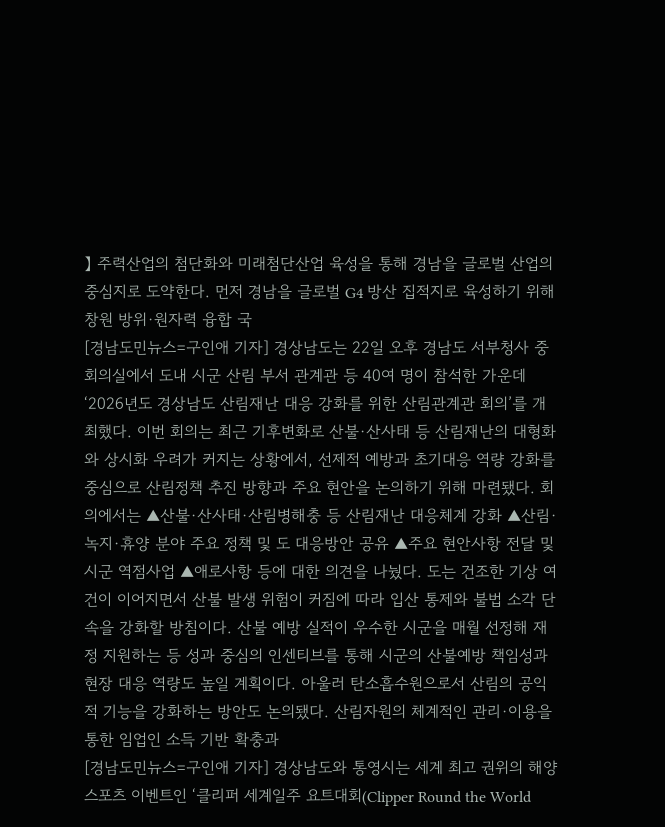】 주력산업의 첨단화와 미래첨단산업 육성을 통해 경남을 글로벌 산업의 중심지로 도약한다. 먼저 경남을 글로벌 G4 방산 집적지로 육성하기 위해 창원 방위·원자력 융합 국
[경남도민뉴스=구인애 기자] 경상남도는 22일 오후 경남도 서부청사 중회의실에서 도내 시군 산림 부서 관계관 등 40여 명이 참석한 가운데 ‘2026년도 경상남도 산림재난 대응 강화를 위한 산림관계관 회의’를 개최했다. 이번 회의는 최근 기후변화로 산불·산사태 등 산림재난의 대형화와 상시화 우려가 커지는 상황에서, 선제적 예방과 초기대응 역량 강화를 중심으로 산림정책 추진 방향과 주요 현안을 논의하기 위해 마련됐다. 회의에서는 ▲산불·산사태·산림병해충 등 산림재난 대응체계 강화 ▲산림·녹지·휴양 분야 주요 정책 및 도 대응방안 공유 ▲주요 현안사항 전달 및 시군 역점사업 ▲애로사항 등에 대한 의견을 나눴다. 도는 건조한 기상 여건이 이어지면서 산불 발생 위험이 커짐에 따라 입산 통제와 불법 소각 단속을 강화할 방침이다. 산불 예방 실적이 우수한 시군을 매월 선정해 재정 지원하는 등 성과 중심의 인센티브를 통해 시군의 산불예방 책임성과 현장 대응 역량도 높일 계획이다. 아울러 탄소흡수원으로서 산림의 공익적 기능을 강화하는 방안도 논의됐다. 산림자원의 체계적인 관리·이용을 통한 임업인 소득 기반 확충과
[경남도민뉴스=구인애 기자] 경상남도와 통영시는 세계 최고 권위의 해양스포츠 이벤트인 ‘클리퍼 세계일주 요트대회(Clipper Round the World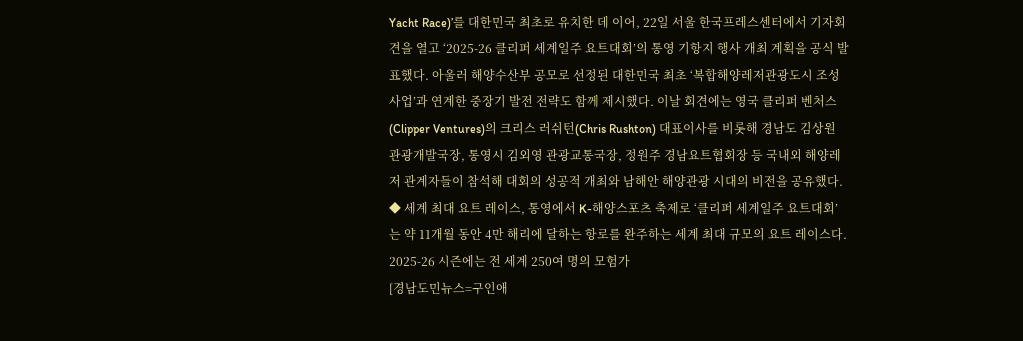Yacht Race)’를 대한민국 최초로 유치한 데 이어, 22일 서울 한국프레스센터에서 기자회견을 열고 ‘2025-26 클리퍼 세계일주 요트대회’의 통영 기항지 행사 개최 계획을 공식 발표했다. 아울러 해양수산부 공모로 선정된 대한민국 최초 ‘복합해양레저관광도시 조성 사업’과 연계한 중장기 발전 전략도 함께 제시했다. 이날 회견에는 영국 클리퍼 벤처스(Clipper Ventures)의 크리스 러쉬턴(Chris Rushton) 대표이사를 비롯해 경남도 김상원 관광개발국장, 통영시 김외영 관광교통국장, 정원주 경남요트협회장 등 국내외 해양레저 관계자들이 참석해 대회의 성공적 개최와 남해안 해양관광 시대의 비전을 공유했다. ◆ 세계 최대 요트 레이스, 통영에서 K-해양스포츠 축제로 ‘클리퍼 세계일주 요트대회’는 약 11개월 동안 4만 해리에 달하는 항로를 완주하는 세계 최대 규모의 요트 레이스다. 2025-26 시즌에는 전 세계 250여 명의 모험가
[경남도민뉴스=구인애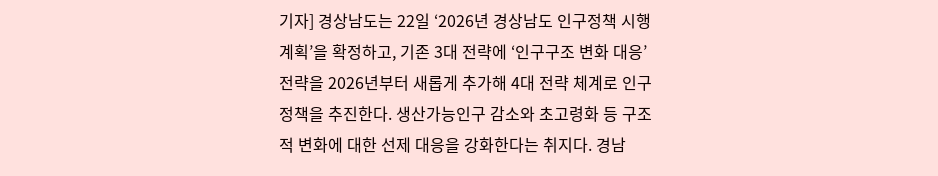기자] 경상남도는 22일 ‘2026년 경상남도 인구정책 시행계획’을 확정하고, 기존 3대 전략에 ‘인구구조 변화 대응’ 전략을 2026년부터 새롭게 추가해 4대 전략 체계로 인구정책을 추진한다. 생산가능인구 감소와 초고령화 등 구조적 변화에 대한 선제 대응을 강화한다는 취지다. 경남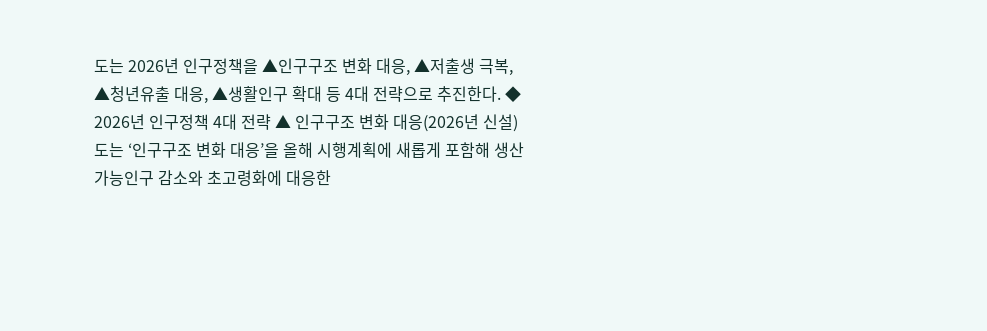도는 2026년 인구정책을 ▲인구구조 변화 대응, ▲저출생 극복, ▲청년유출 대응, ▲생활인구 확대 등 4대 전략으로 추진한다. ◆ 2026년 인구정책 4대 전략 ▲ 인구구조 변화 대응(2026년 신설) 도는 ‘인구구조 변화 대응’을 올해 시행계획에 새롭게 포함해 생산가능인구 감소와 초고령화에 대응한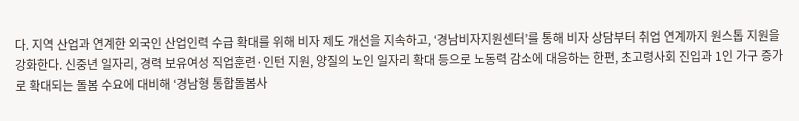다. 지역 산업과 연계한 외국인 산업인력 수급 확대를 위해 비자 제도 개선을 지속하고, ‘경남비자지원센터’를 통해 비자 상담부터 취업 연계까지 원스톱 지원을 강화한다. 신중년 일자리, 경력 보유여성 직업훈련·인턴 지원, 양질의 노인 일자리 확대 등으로 노동력 감소에 대응하는 한편, 초고령사회 진입과 1인 가구 증가로 확대되는 돌봄 수요에 대비해 ‘경남형 통합돌봄사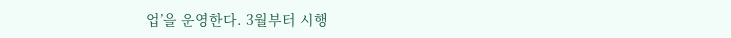업’을 운영한다. 3월부터 시행